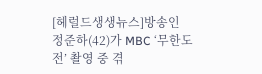[헤럴드생생뉴스]방송인 정준하(42)가 MBC ‘무한도전’ 촬영 중 겪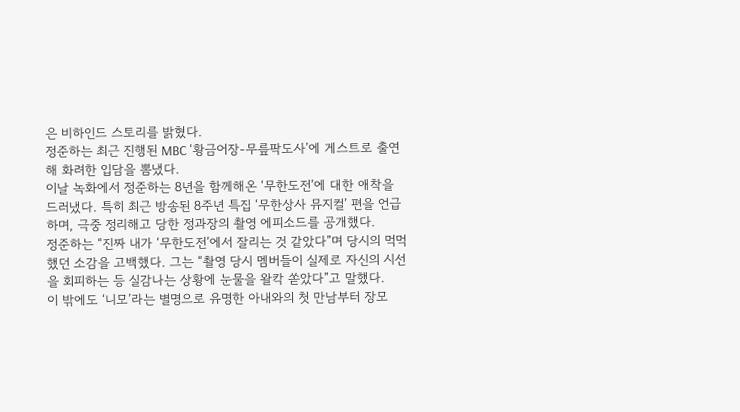은 비하인드 스토리를 밝혔다.
정준하는 최근 진행된 MBC ‘황금어장-무릎팍도사’에 게스트로 출연해 화려한 입담을 뽐냈다.
이날 녹화에서 정준하는 8년을 함께해온 ‘무한도전’에 대한 애착을 드러냈다. 특히 최근 방송된 8주년 특집 ‘무한상사 뮤지컬’ 편을 언급하며, 극중 정리해고 당한 정과장의 촬영 에피소드를 공개했다.
정준하는 “진짜 내가 ‘무한도전’에서 잘리는 것 같았다”며 당시의 먹먹했던 소감을 고백했다. 그는 “촬영 당시 멤버들이 실제로 자신의 시선을 회피하는 등 실감나는 상황에 눈물을 왈칵 쏟았다”고 말했다.
이 밖에도 ‘니모’라는 별명으로 유명한 아내와의 첫 만남부터 장모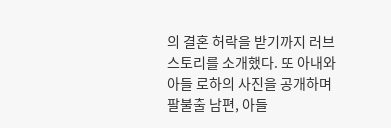의 결혼 허락을 받기까지 러브스토리를 소개했다. 또 아내와 아들 로하의 사진을 공개하며 팔불출 남편, 아들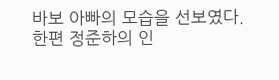바보 아빠의 모습을 선보였다.
한편 정준하의 인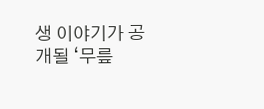생 이야기가 공개될 ‘무릎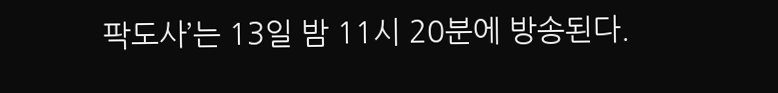팍도사’는 13일 밤 11시 20분에 방송된다.